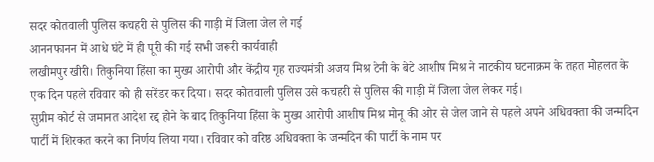सदर कोतवाली पुलिस कचहरी से पुलिस की गाड़ी में जिला जेल ले गई
आननफानन में आधे घंटे में ही पूरी की गई सभी जरूरी कार्यवाही
लखीमपुर खीरी। तिकुनिया हिंसा का मुख्य आरोपी और केंद्रीय गृह राज्यमंत्री अजय मिश्र टेनी के बेटे आशीष मिश्र ने नाटकीय घटनाक्रम के तहत मोहलत के एक दिन पहले रविवार को ही सरेंडर कर दिया। सदर कोतवाली पुलिस उसे कचहरी से पुलिस की गाड़ी में जिला जेल लेकर गई।
सुप्रीम कोर्ट से जमानत आदेश रद्द होने के बाद तिकुनिया हिंसा के मुख्य आरोपी आशीष मिश्र मोनू की ओर से जेल जाने से पहले अपने अधिवक्ता की जन्मदिन पार्टी में शिरकत करने का निर्णय लिया गया। रविवार को वरिष्ठ अधिवक्ता के जन्मदिन की पार्टी के नाम पर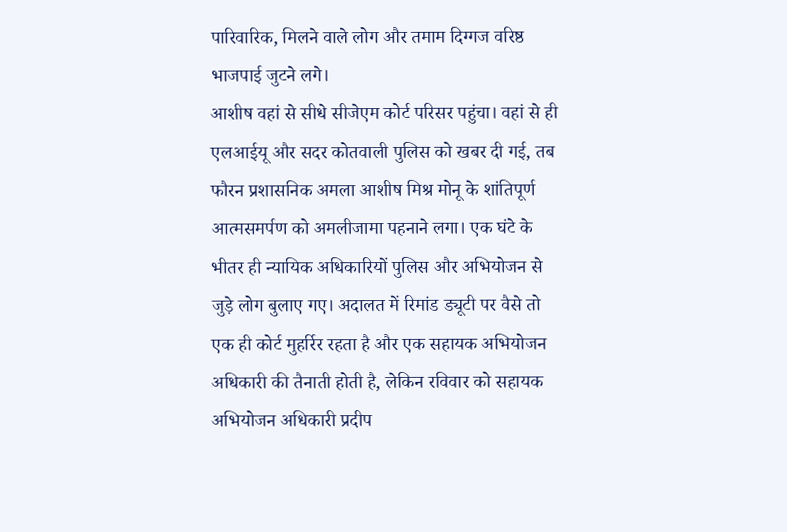पारिवारिक, मिलने वाले लोग और तमाम दिग्गज वरिष्ठ भाजपाई जुटने लगे।
आशीष वहां से सीधे सीजेएम कोर्ट परिसर पहुंचा। वहां से ही एलआईयू और सदर कोतवाली पुलिस को खबर दी गई, तब फौरन प्रशासनिक अमला आशीष मिश्र मोनू के शांतिपूर्ण आत्मसमर्पण को अमलीजामा पहनाने लगा। एक घंटे के भीतर ही न्यायिक अधिकारियों पुलिस और अभियोजन से जुड़े लोग बुलाए गए। अदालत में रिमांड ड्यूटी पर वैसे तो एक ही कोर्ट मुहर्रिर रहता है और एक सहायक अभियोजन अधिकारी की तैनाती होती है, लेकिन रविवार को सहायक अभियोजन अधिकारी प्रदीप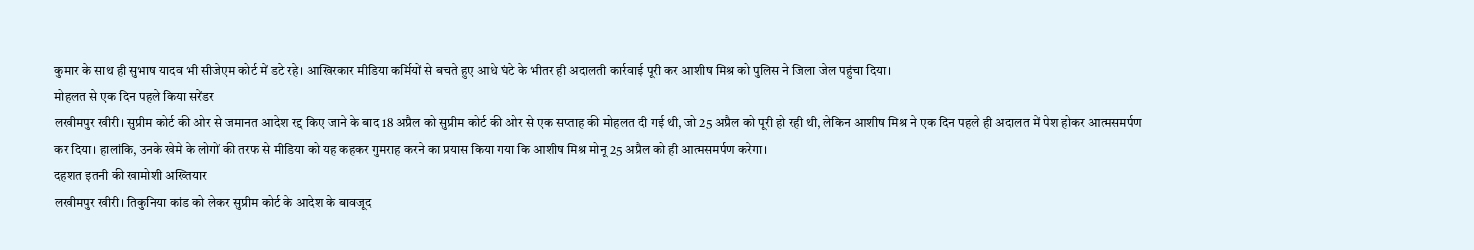कुमार के साथ ही सुभाष यादव भी सीजेएम कोर्ट में डटे रहे। आखिरकार मीडिया कर्मियों से बचते हुए आधे घंटे के भीतर ही अदालती कार्रवाई पूरी कर आशीष मिश्र को पुलिस ने जिला जेल पहुंचा दिया।
मोहलत से एक दिन पहले किया सरेंडर
लखीमपुर खीरी। सुप्रीम कोर्ट की ओर से जमानत आदेश रद्द किए जाने के बाद 18 अप्रैल को सुप्रीम कोर्ट की ओर से एक सप्ताह की मोहलत दी गई थी, जो 25 अप्रैल को पूरी हो रही थी, लेकिन आशीष मिश्र ने एक दिन पहले ही अदालत में पेश होकर आत्मसमर्पण कर दिया। हालांकि, उनके खेमे के लोगों की तरफ से मीडिया को यह कहकर गुमराह करने का प्रयास किया गया कि आशीष मिश्र मोनू 25 अप्रैल को ही आत्मसमर्पण करेगा।
दहशत इतनी की खामोशी अख्तियार
लखीमपुर खीरी। तिकुनिया कांड को लेकर सुप्रीम कोर्ट के आदेश के बावजूद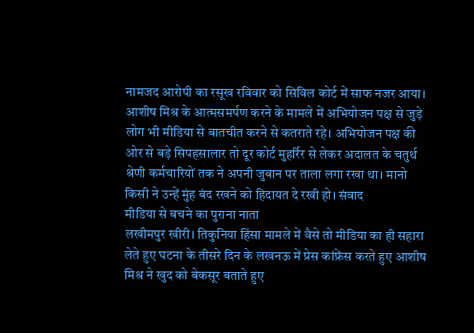नामजद आरोपी का रसूख रविवार को सिविल कोर्ट में साफ नजर आया। आशीष मिश्र के आत्मसमर्पण करने के मामले में अभियोजन पक्ष से जुड़े लोग भी मीडिया से बातचीत करने से कतराते रहे। अभियोजन पक्ष की ओर से बड़े सिपहसालार तो दूर कोर्ट मुहर्रिर से लेकर अदालत के चतुर्थ श्रेणी कर्मचारियों तक ने अपनी जुबान पर ताला लगा रखा था। मानो किसी ने उन्हें मुंह बंद रखने को हिदायत दे रखी हो। संवाद
मीडिया से बचने का पुराना नाता
लखीमपुर खीरी। तिकुनिया हिंसा मामले में वैसे तो मीडिया का ही सहारा लेते हुए घटना के तीसरे दिन के लखनऊ में प्रेस कांफ्रेंस करते हुए आशीष मिश्र ने खुद को बेकसूर बताते हुए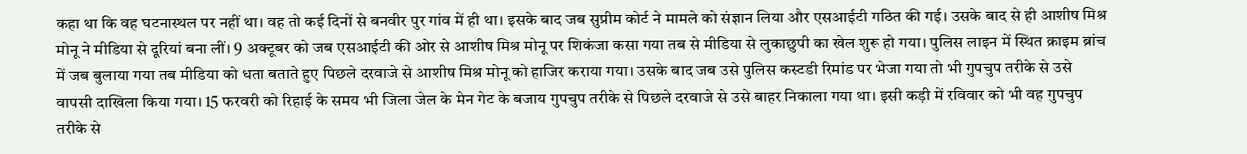कहा था कि वह घटनास्थल पर नहीं था। वह तो कई दिनों से बनवीर पुर गांव में ही था। इसके बाद जब सुप्रीम कोर्ट ने मामले को संज्ञान लिया और एसआईटी गठित की गई। उसके बाद से ही आशीष मिश्र मोनू ने मीडिया से दूरियां बना लीं। 9 अक्टूबर को जब एसआईटी की ओर से आशीष मिश्र मोनू पर शिकंजा कसा गया तब से मीडिया से लुकाछुपी का खेल शुरू हो गया। पुलिस लाइन में स्थित क्राइम ब्रांच में जब बुलाया गया तब मीडिया को धता बताते हुए पिछले दरवाजे से आशीष मिश्र मोनू को हाजिर कराया गया। उसके बाद जब उसे पुलिस कस्टडी रिमांड पर भेजा गया तो भी गुपचुप तरीके से उसे वापसी दाखिला किया गया। 15 फरवरी को रिहाई के समय भी जिला जेल के मेन गेट के बजाय गुपचुप तरीके से पिछले दरवाजे से उसे बाहर निकाला गया था। इसी कड़ी में रविवार को भी वह गुपचुप तरीके से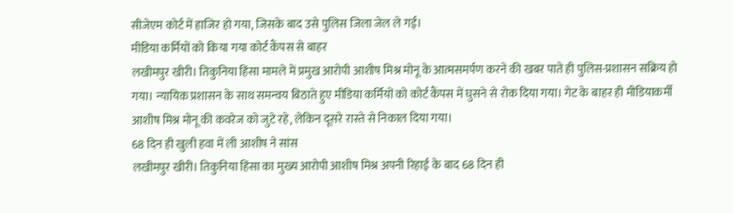सीजेएम कोर्ट में हाजिर हो गया, जिसके बाद उसे पुलिस जिला जेल ले गई।
मीडिया कर्मियों को किया गया कोर्ट कैंपस से बाहर
लखीमपुर खीरी। तिकुनिया हिंसा मामले में प्रमुख आरोपी आशीष मिश्र मोनू के आत्मसमर्पण करने की खबर पाते ही पुलिस-प्रशासन सक्रिय हो गया। न्यायिक प्रशासन के साथ समन्वय बिठाते हुए मीडिया कर्मियों को कोर्ट कैंपस में घुसने से रोक दिया गया। गेट के बाहर ही मीडियाकर्मी आशीष मिश्र मोनू की कवरेज को जुटे रहे, लेकिन दूसरे रास्ते से निकाल दिया गया।
68 दिन ही खुली हवा में ली आशीष ने सांस
लखीमपुर खीरी। तिकुनिया हिंसा का मुख्य आरोपी आशीष मिश्र अपनी रिहाई के बाद 68 दिन ही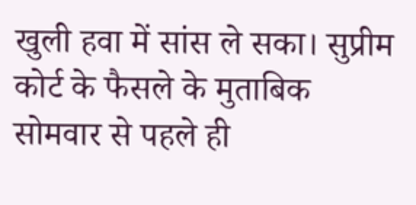खुली हवा में सांस ले सका। सुप्रीम कोर्ट के फैसले के मुताबिक सोमवार से पहले ही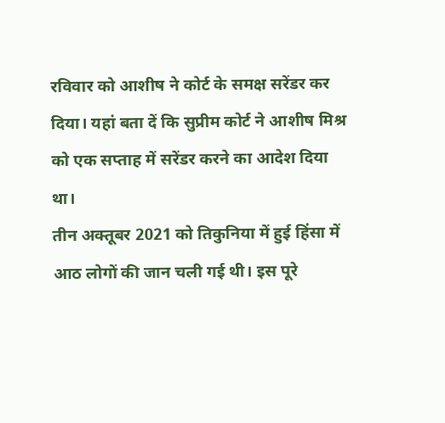रविवार को आशीष ने कोर्ट के समक्ष सरेंडर कर दिया। यहां बता दें कि सुप्रीम कोर्ट ने आशीष मिश्र को एक सप्ताह में सरेंडर करने का आदेश दिया था।
तीन अक्तूबर 2021 को तिकुनिया में हुई हिंसा में आठ लोगों की जान चली गई थी। इस पूरे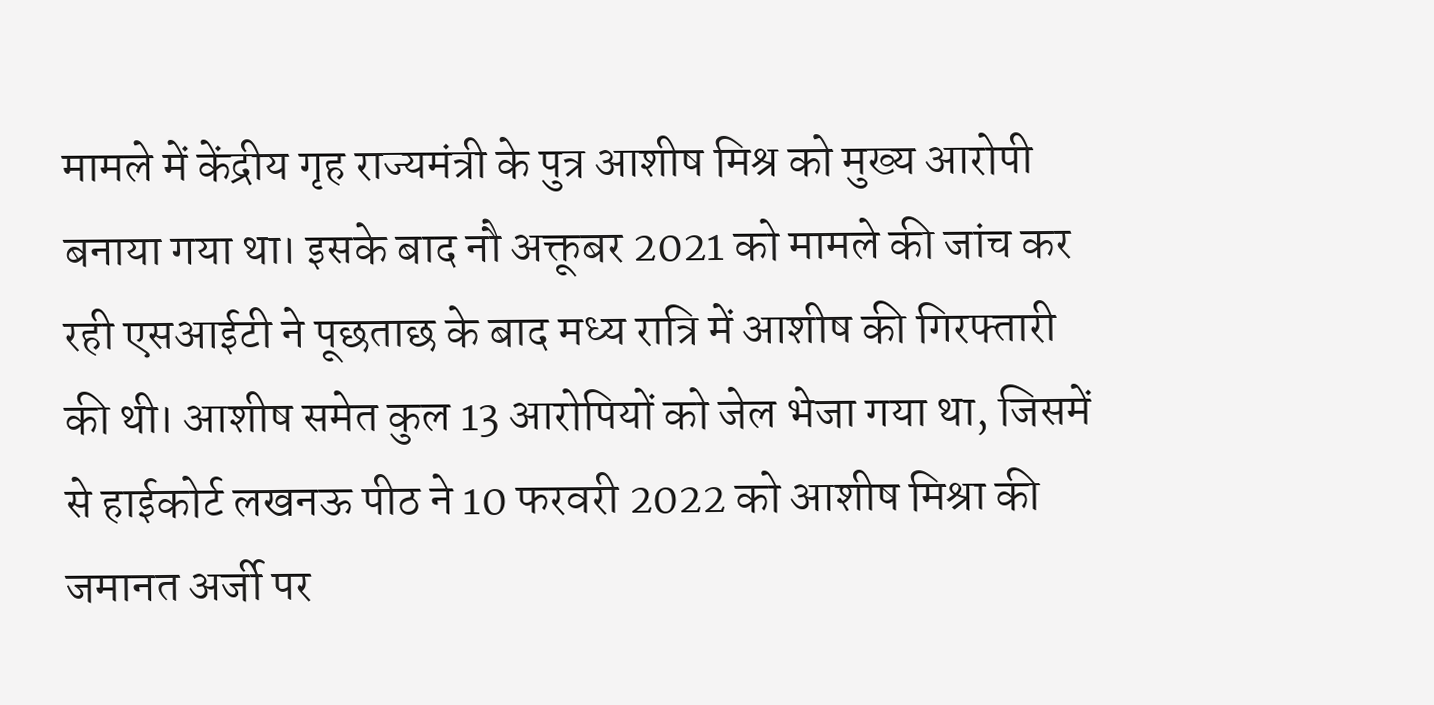मामले में केंद्रीय गृह राज्यमंत्री के पुत्र आशीष मिश्र को मुख्य आरोपी बनाया गया था। इसके बाद नौ अक्तूबर 2021 को मामले की जांच कर रही एसआईटी ने पूछताछ के बाद मध्य रात्रि में आशीष की गिरफ्तारी की थी। आशीष समेत कुल 13 आरोपियों को जेल भेजा गया था, जिसमें से हाईकोर्ट लखनऊ पीठ ने 10 फरवरी 2022 को आशीष मिश्रा की जमानत अर्जी पर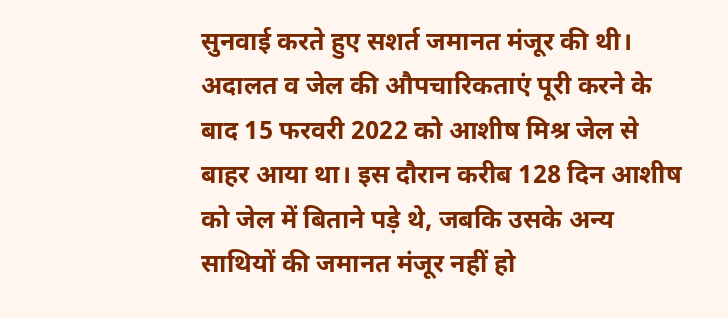सुनवाई करते हुए सशर्त जमानत मंजूर की थी। अदालत व जेल की औपचारिकताएं पूरी करने के बाद 15 फरवरी 2022 को आशीष मिश्र जेल से बाहर आया था। इस दौरान करीब 128 दिन आशीष को जेल में बिताने पड़े थे, जबकि उसके अन्य साथियों की जमानत मंजूर नहीं हो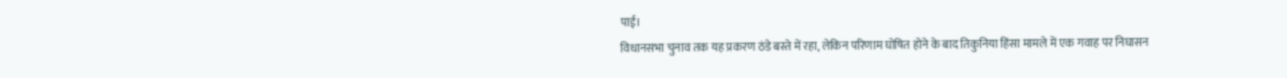पाई।
विधानसभा चुनाव तक यह प्रकरण ठंडे बस्ते में रहा, लेकिन परिणाम घोषित होने के बाद तिकुनिया हिंसा मामले में एक गवाह पर निघासन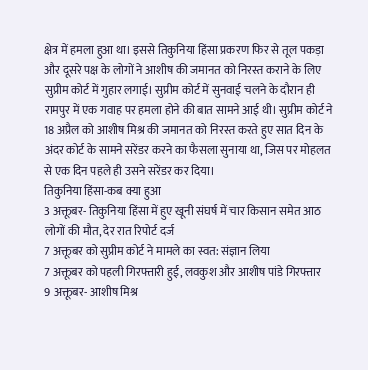क्षेत्र में हमला हुआ था। इससे तिकुनिया हिंसा प्रकरण फिर से तूल पकड़ा और दूसरे पक्ष के लोगों ने आशीष की जमानत को निरस्त कराने के लिए सुप्रीम कोर्ट में गुहार लगाई। सुप्रीम कोर्ट में सुनवाई चलने के दौरान ही रामपुर में एक गवाह पर हमला होने की बात सामने आई थी। सुप्रीम कोर्ट ने 18 अप्रैल को आशीष मिश्र की जमानत को निरस्त करते हुए सात दिन के अंदर कोर्ट के सामने सरेंडर करने का फैसला सुनाया था, जिस पर मोहलत से एक दिन पहले ही उसने सरेंडर कर दिया।
तिकुनिया हिंसा-कब क्या हुआ
3 अक्तूबर- तिकुनिया हिंसा में हुए खूनी संघर्ष में चार किसान समेत आठ लोगों की मौत, देर रात रिपोर्ट दर्ज
7 अक्तूबर को सुप्रीम कोर्ट ने मामले का स्वत: संज्ञान लिया
7 अक्तूबर को पहली गिरफ्तारी हुई, लवकुश और आशीष पांडे गिरफ्तार
9 अक्तूबर- आशीष मिश्र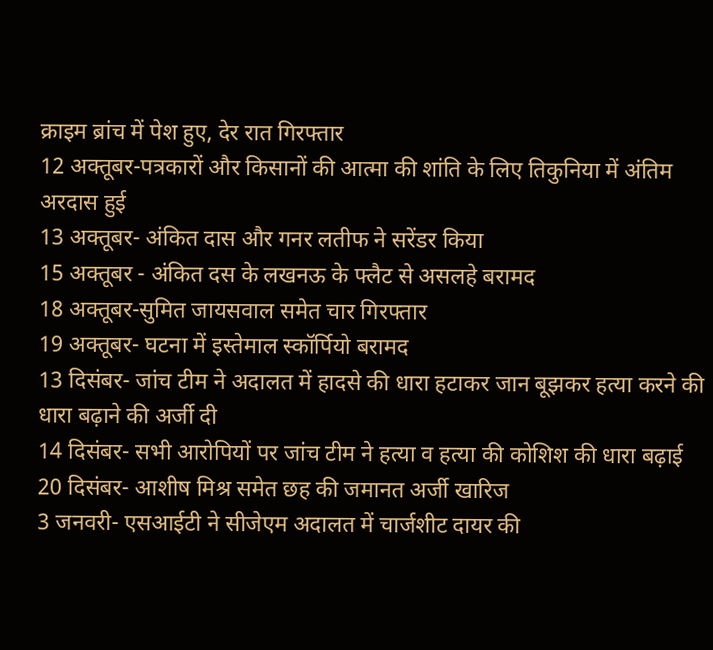क्राइम ब्रांच में पेश हुए, देर रात गिरफ्तार
12 अक्तूबर-पत्रकारों और किसानों की आत्मा की शांति के लिए तिकुनिया में अंतिम अरदास हुई
13 अक्तूबर- अंकित दास और गनर लतीफ ने सरेंडर किया
15 अक्तूबर - अंकित दस के लखनऊ के फ्लैट से असलहे बरामद
18 अक्तूबर-सुमित जायसवाल समेत चार गिरफ्तार
19 अक्तूबर- घटना में इस्तेमाल स्कॉर्पियो बरामद
13 दिसंबर- जांच टीम ने अदालत में हादसे की धारा हटाकर जान बूझकर हत्या करने की धारा बढ़ाने की अर्जी दी
14 दिसंबर- सभी आरोपियों पर जांच टीम ने हत्या व हत्या की कोशिश की धारा बढ़ाई
20 दिसंबर- आशीष मिश्र समेत छह की जमानत अर्जी खारिज
3 जनवरी- एसआईटी ने सीजेएम अदालत में चार्जशीट दायर की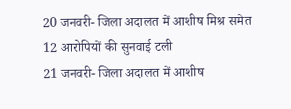20 जनवरी- जिला अदालत में आशीष मिश्र समेत 12 आरोपियों की सुनवाई टली
21 जनवरी- जिला अदालत में आशीष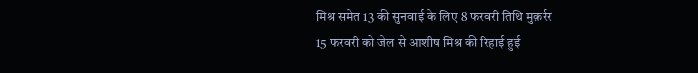मिश्र समेत 13 की सुनवाई के लिए 8 फरवरी तिथि मुक़र्रर
15 फरवरी को जेल से आशीष मिश्र की रिहाई हुई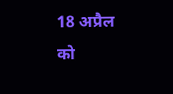18 अप्रैल को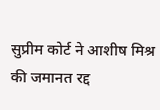सुप्रीम कोर्ट ने आशीष मिश्र की जमानत रद्द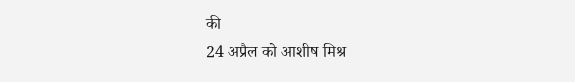की
24 अप्रैल को आशीष मिश्र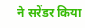ने सरेंडर किया